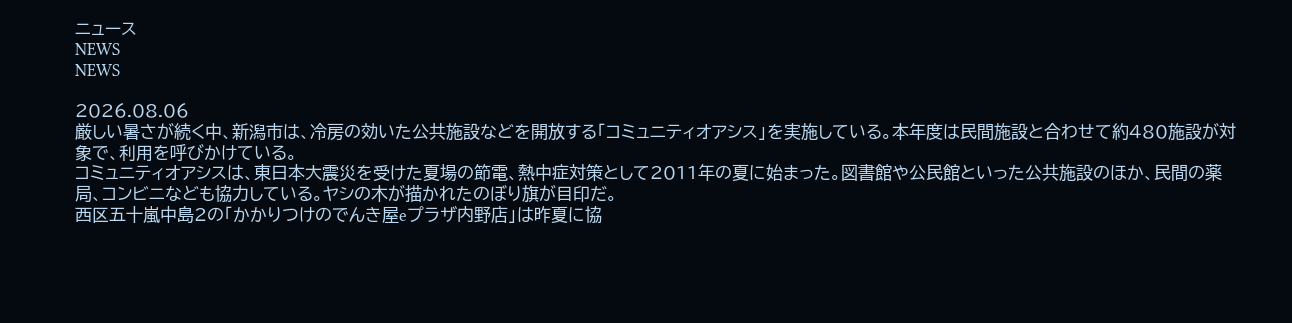ニュース
NEWS
NEWS

2026.08.06
厳しい暑さが続く中、新潟市は、冷房の効いた公共施設などを開放する「コミュニティオアシス」を実施している。本年度は民間施設と合わせて約480施設が対象で、利用を呼びかけている。
コミュニティオアシスは、東日本大震災を受けた夏場の節電、熱中症対策として2011年の夏に始まった。図書館や公民館といった公共施設のほか、民間の薬局、コンビニなども協力している。ヤシの木が描かれたのぼり旗が目印だ。
西区五十嵐中島2の「かかりつけのでんき屋eプラザ内野店」は昨夏に協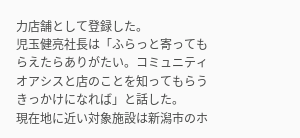力店舗として登録した。
児玉健亮社長は「ふらっと寄ってもらえたらありがたい。コミュニティオアシスと店のことを知ってもらうきっかけになれば」と話した。
現在地に近い対象施設は新潟市のホ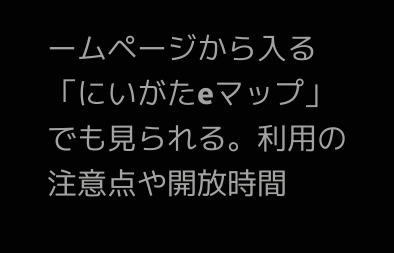ームページから入る「にいがたeマップ」でも見られる。利用の注意点や開放時間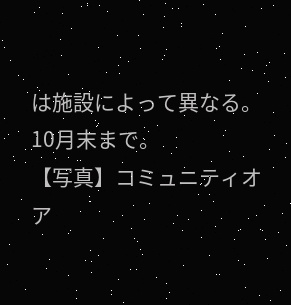は施設によって異なる。
10月末まで。
【写真】コミュニティオア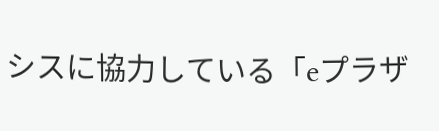シスに協力している「eプラザ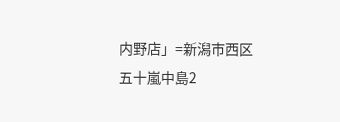内野店」=新潟市西区五十嵐中島2